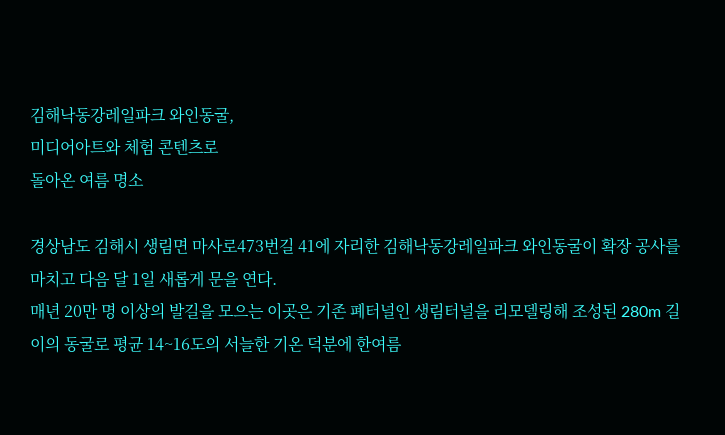김해낙동강레일파크 와인동굴,
미디어아트와 체험 콘텐츠로
돌아온 여름 명소

경상남도 김해시 생림면 마사로473번길 41에 자리한 김해낙동강레일파크 와인동굴이 확장 공사를 마치고 다음 달 1일 새롭게 문을 연다.
매년 20만 명 이상의 발길을 모으는 이곳은 기존 폐터널인 생림터널을 리모델링해 조성된 280m 길이의 동굴로 평균 14~16도의 서늘한 기온 덕분에 한여름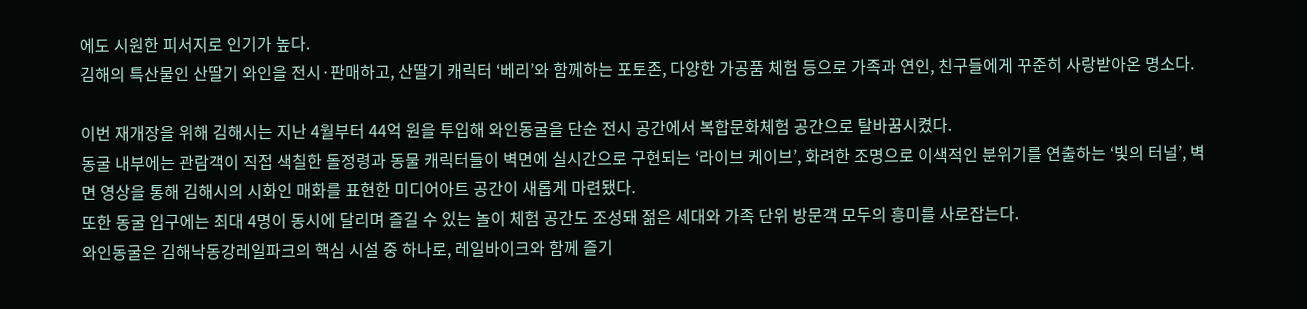에도 시원한 피서지로 인기가 높다.
김해의 특산물인 산딸기 와인을 전시·판매하고, 산딸기 캐릭터 ‘베리’와 함께하는 포토존, 다양한 가공품 체험 등으로 가족과 연인, 친구들에게 꾸준히 사랑받아온 명소다.

이번 재개장을 위해 김해시는 지난 4월부터 44억 원을 투입해 와인동굴을 단순 전시 공간에서 복합문화체험 공간으로 탈바꿈시켰다.
동굴 내부에는 관람객이 직접 색칠한 돌정령과 동물 캐릭터들이 벽면에 실시간으로 구현되는 ‘라이브 케이브’, 화려한 조명으로 이색적인 분위기를 연출하는 ‘빛의 터널’, 벽면 영상을 통해 김해시의 시화인 매화를 표현한 미디어아트 공간이 새롭게 마련됐다.
또한 동굴 입구에는 최대 4명이 동시에 달리며 즐길 수 있는 놀이 체험 공간도 조성돼 젊은 세대와 가족 단위 방문객 모두의 흥미를 사로잡는다.
와인동굴은 김해낙동강레일파크의 핵심 시설 중 하나로, 레일바이크와 함께 즐기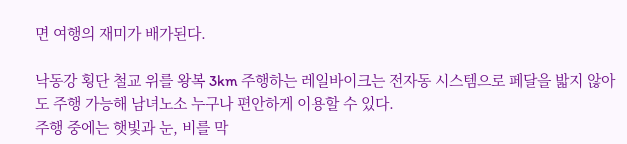면 여행의 재미가 배가된다.

낙동강 횡단 철교 위를 왕복 3km 주행하는 레일바이크는 전자동 시스템으로 페달을 밟지 않아도 주행 가능해 남녀노소 누구나 편안하게 이용할 수 있다.
주행 중에는 햇빛과 눈, 비를 막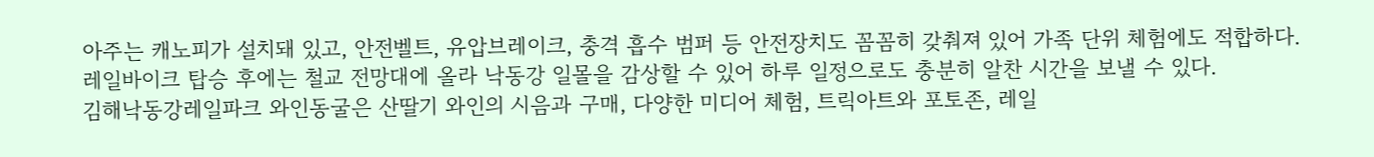아주는 캐노피가 설치돼 있고, 안전벨트, 유압브레이크, 충격 흡수 범퍼 등 안전장치도 꼼꼼히 갖춰져 있어 가족 단위 체험에도 적합하다.
레일바이크 탑승 후에는 철교 전망대에 올라 낙동강 일몰을 감상할 수 있어 하루 일정으로도 충분히 알찬 시간을 보낼 수 있다.
김해낙동강레일파크 와인동굴은 산딸기 와인의 시음과 구매, 다양한 미디어 체험, 트릭아트와 포토존, 레일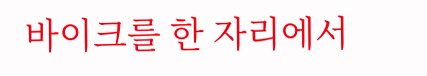바이크를 한 자리에서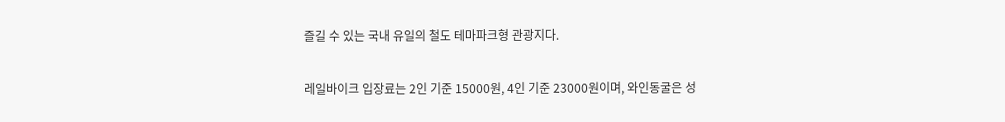즐길 수 있는 국내 유일의 철도 테마파크형 관광지다.

레일바이크 입장료는 2인 기준 15000원, 4인 기준 23000원이며, 와인동굴은 성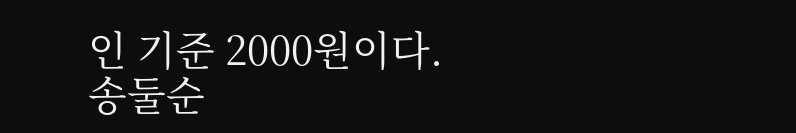인 기준 2000원이다.
송둘순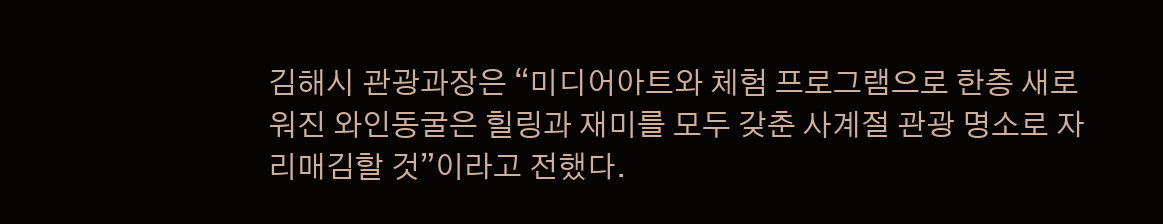김해시 관광과장은 “미디어아트와 체험 프로그램으로 한층 새로워진 와인동굴은 힐링과 재미를 모두 갖춘 사계절 관광 명소로 자리매김할 것”이라고 전했다.